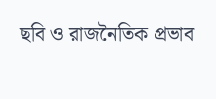ছবি ও রাজনৈতিক প্রভাব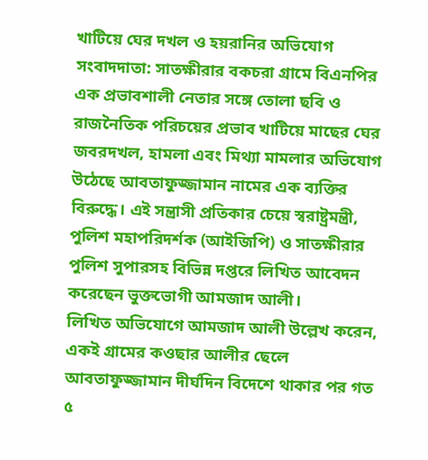খাটিয়ে ঘের দখল ও হয়রানির অভিযোগ
সংবাদদাতা: সাতক্ষীরার বকচরা গ্রামে বিএনপির এক প্রভাবশালী নেতার সঙ্গে তোলা ছবি ও রাজনৈতিক পরিচয়ের প্রভাব খাটিয়ে মাছের ঘের জবরদখল, হামলা এবং মিথ্যা মামলার অভিযোগ উঠেছে আবতাফুজ্জামান নামের এক ব্যক্তির বিরুদ্ধে। এই সন্ত্রাসী প্রতিকার চেয়ে স্বরাষ্ট্রমন্ত্রী, পুলিশ মহাপরিদর্শক (আইজিপি) ও সাতক্ষীরার পুলিশ সুপারসহ বিভিন্ন দপ্তরে লিখিত আবেদন করেছেন ভুক্তভোগী আমজাদ আলী।
লিখিত অভিযোগে আমজাদ আলী উল্লেখ করেন, একই গ্রামের কওছার আলীর ছেলে আবতাফুজ্জামান দীর্ঘদিন বিদেশে থাকার পর গত ৫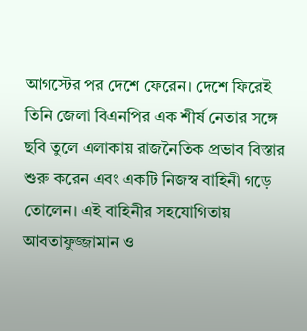আগস্টের পর দেশে ফেরেন। দেশে ফিরেই তিনি জেলা বিএনপির এক শীর্ষ নেতার সঙ্গে ছবি তুলে এলাকায় রাজনৈতিক প্রভাব বিস্তার শুরু করেন এবং একটি নিজস্ব বাহিনী গড়ে তোলেন। এই বাহিনীর সহযোগিতায় আবতাফুজ্জামান ও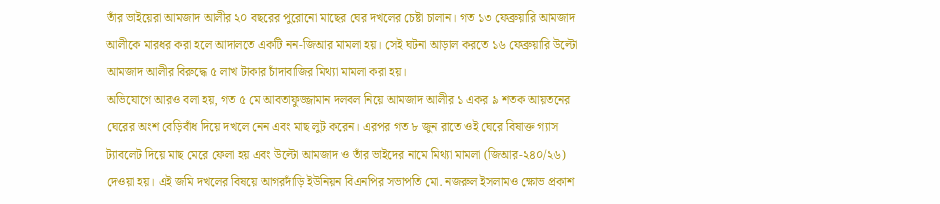তাঁর ভাইয়েরা আমজাদ আলীর ২০ বছরের পুরোনো মাছের ঘের দখলের চেষ্টা চালান। গত ১৩ ফেব্রুয়ারি আমজাদ আলীকে মারধর করা হলে আদালতে একটি নন-জিআর মামলা হয়। সেই ঘটনা আড়াল করতে ১৬ ফেব্রুয়ারি উল্টো আমজাদ আলীর বিরুদ্ধে ৫ লাখ টাকার চাঁদাবাজির মিথ্যা মামলা করা হয়।
অভিযোগে আরও বলা হয়, গত ৫ মে আবতাফুজ্জামান দলবল নিয়ে আমজাদ আলীর ১ একর ৯ শতক আয়তনের ঘেরের অংশ বেড়িবাঁধ দিয়ে দখলে নেন এবং মাছ লুট করেন। এরপর গত ৮ জুন রাতে ওই ঘেরে বিষাক্ত গ্যাস ট্যাবলেট দিয়ে মাছ মেরে ফেলা হয় এবং উল্টো আমজাদ ও তাঁর ভাইদের নামে মিথ্যা মামলা (জিআর-২৪০/২৬) দেওয়া হয়। এই জমি দখলের বিষয়ে আগরদাঁড়ি ইউনিয়ন বিএনপির সভাপতি মো. নজরুল ইসলামও ক্ষোভ প্রকাশ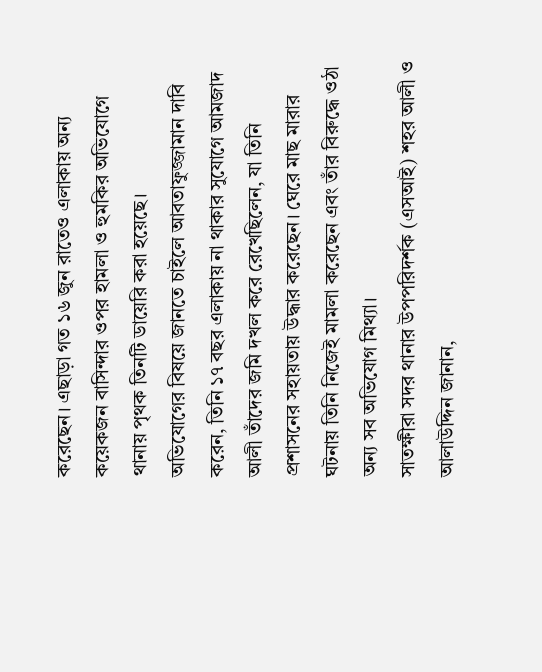করেছেন। এছাড়া গত ১৬ জুন রাতেও এলাকায় অন্য কয়েকজন বাসিন্দার ওপর হামলা ও হুমকির অভিযোগে থানায় পৃথক তিনটি ডায়েরি করা হয়েছে।
অভিযোগের বিষয়ে জানতে চাইলে আবতাফুজ্জামান দাবি করেন, তিনি ১৭ বছর এলাকায় না থাকার সুযোগে আমজাদ আলী তাঁদের জমি দখল করে রেখেছিলেন, যা তিনি প্রশাসনের সহায়তায় উদ্ধার করেছেন। ঘেরে মাছ মারার ঘটনায় তিনি নিজেই মামলা করেছেন এবং তাঁর বিরুদ্ধে ওঠা অন্য সব অভিযোগ মিথ্যা।
সাতক্ষীরা সদর থানার উপপরিদর্শক (এসআই) শহর আলী ও আলাউদ্দিন জানান,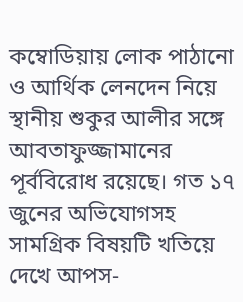কম্বোডিয়ায় লোক পাঠানো ও আর্থিক লেনদেন নিয়ে স্থানীয় শুকুর আলীর সঙ্গে আবতাফুজ্জামানের পূর্ববিরোধ রয়েছে। গত ১৭ জুনের অভিযোগসহ সামগ্রিক বিষয়টি খতিয়ে দেখে আপস-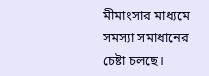মীমাংসার মাধ্যমে সমস্যা সমাধানের চেষ্টা চলছে।